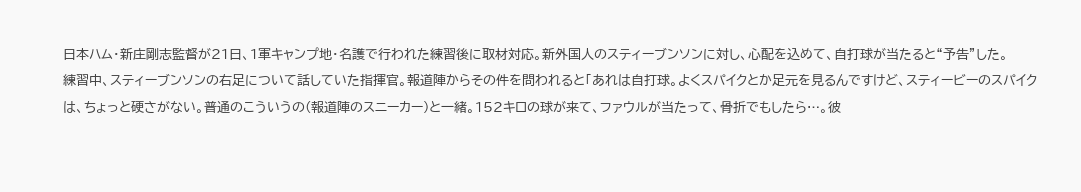日本ハム・新庄剛志監督が21日、1軍キャンプ地・名護で行われた練習後に取材対応。新外国人のスティーブンソンに対し、心配を込めて、自打球が当たると“予告”した。
練習中、スティーブンソンの右足について話していた指揮官。報道陣からその件を問われると「あれは自打球。よくスパイクとか足元を見るんですけど、スティービーのスパイクは、ちょっと硬さがない。普通のこういうの(報道陣のスニーカー)と一緒。152キロの球が来て、ファウルが当たって、骨折でもしたら…。彼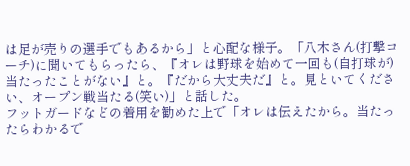は足が売りの選手でもあるから」と心配な様子。「八木さん(打撃コーチ)に聞いてもらったら、『オレは野球を始めて一回も(自打球が)当たったことがない』と。『だから大丈夫だ』と。見といてください、オープン戦当たる(笑い)」と話した。
フットガードなどの着用を勧めた上で「オレは伝えたから。当たったらわかるで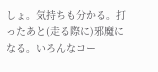しょ。気持ちも分かる。打ったあと(走る際に)邪魔になる。いろんなコー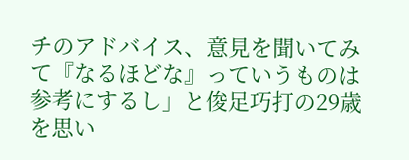チのアドバイス、意見を聞いてみて『なるほどな』っていうものは参考にするし」と俊足巧打の29歳を思い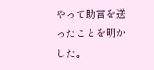やって助言を送ったことを明かした。